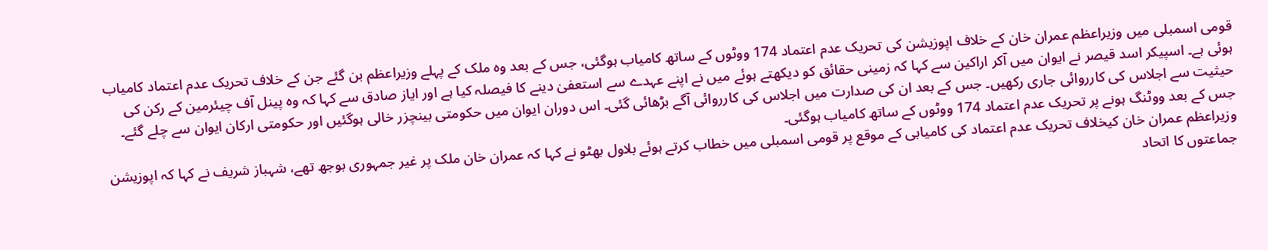قومی اسمبلی میں وزیراعظم عمران خان کے خلاف اپوزیشن کی تحریک عدم اعتماد 174 ووٹوں کے ساتھ کامیاب ہوگئی، جس کے بعد وہ ملک کے پہلے وزیراعظم بن گئے جن کے خلاف تحریک عدم اعتماد کامیاب ہوئی ہے۔ اسپیکر اسد قیصر نے ایوان میں آکر اراکین سے کہا کہ زمینی حقائق کو دیکھتے ہوئے میں نے اپنے عہدے سے استعفیٰ دینے کا فیصلہ کیا ہے اور ایاز صادق سے کہا کہ وہ پینل آف چیئرمین کے رکن کی حیثیت سے اجلاس کی کارروائی جاری رکھیں۔ جس کے بعد ان کی صدارت میں اجلاس کی کارروائی آگے بڑھائی گئی۔ اس دوران ایوان میں حکومتی بینچزر خالی ہوگئیں اور حکومتی ارکان ایوان سے چلے گئے۔ جس کے بعد ووٹنگ ہونے پر تحریک عدم اعتماد 174 ووٹوں کے ساتھ کامیاب ہوگئی۔
وزیراعظم عمران خان کیخلاف تحریک عدم اعتماد کی کامیابی کے موقع پر قومی اسمبلی میں خطاب کرتے ہوئے بلاول بھٹو نے کہا کہ عمران خان ملک پر غیر جمہوری بوجھ تھے، شہباز شریف نے کہا کہ اپوزیشن جماعتوں کا اتحاد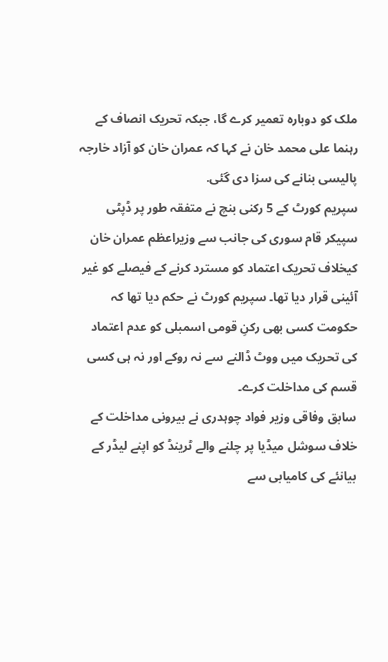ملک کو دوبارہ تعمیر کرے گا، جبکہ تحریک انصاف کے رہنما علی محمد خان نے کہا کہ عمران خان کو آزاد خارجہ پالیسی بنانے کی سزا دی گئی.
سپریم کورٹ کے 5 رکنی بنچ نے متفقہ طور پر ڈپٹی سپیکر قام سوری کی جانب سے وزیراعظم عمران خان کیخلاف تحریک اعتماد کو مسترد کرنے کے فیصلے کو غیر آئینی قرار دیا تھا۔ سپریم کورٹ نے حکم دیا تھا کہ حکومت کسی بھی رکنِ قومی اسمبلی کو عدم اعتماد کی تحریک میں ووٹ ڈالنے سے نہ روکے اور نہ ہی کسی قسم کی مداخلت کرے۔
سابق وفاقی وزیر فواد چوہدری نے بیرونی مداخلت کے خلاف سوشل میڈیا پر چلنے والے ٹرینڈ کو اپنے لیڈر کے بیانئے کی کامیابی سے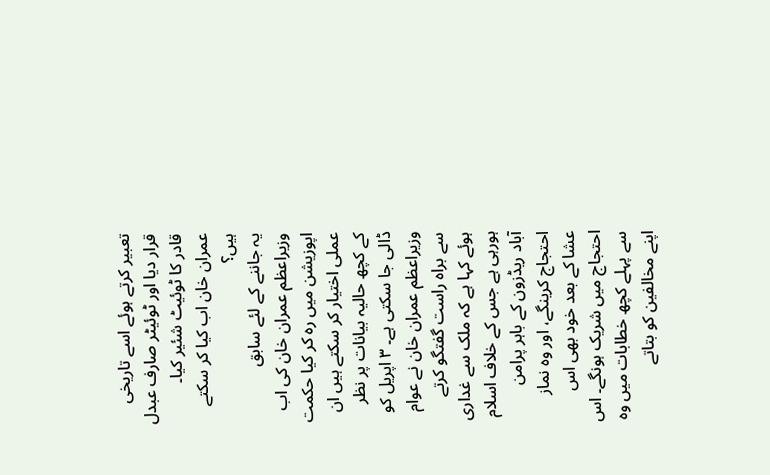تعبیر کرتے ہوئے اسے تاریخی قرار دیا اور ٹوئیٹر صارف عبدل قادر کا ٹوئیٹ شئیر کیا۔
عمران خان اب کیا کر سکتے ہیں؟
یہ جاننے کے لئے سابق وزیراعظم عمران خان کی اب اپوزیشن میں رہ کر کیا حکمت عملی اختیار کر سکتے ہیں ان کے کچھ حالیہ بیانات پر نظر ڈالی جا سکتی ہے۔ ۳ اپریل کو وزیراعظم عمران خان نے عوام سے براہ راست گفتگو کرتے ہوئے کہا ہے کہ ملک سے غداری ہورہی ہے جس کے خلاف اسلام آباد ریڈزون کے باہر پرامن احتجاج کرینگے، اور وہ نماز عشا کے بعد خود بھی اس احتجاج میں شریک ہونگے۔ اس سے پہلے کچھ خطابات میں وہ اپنے مخالفین کو بتاتے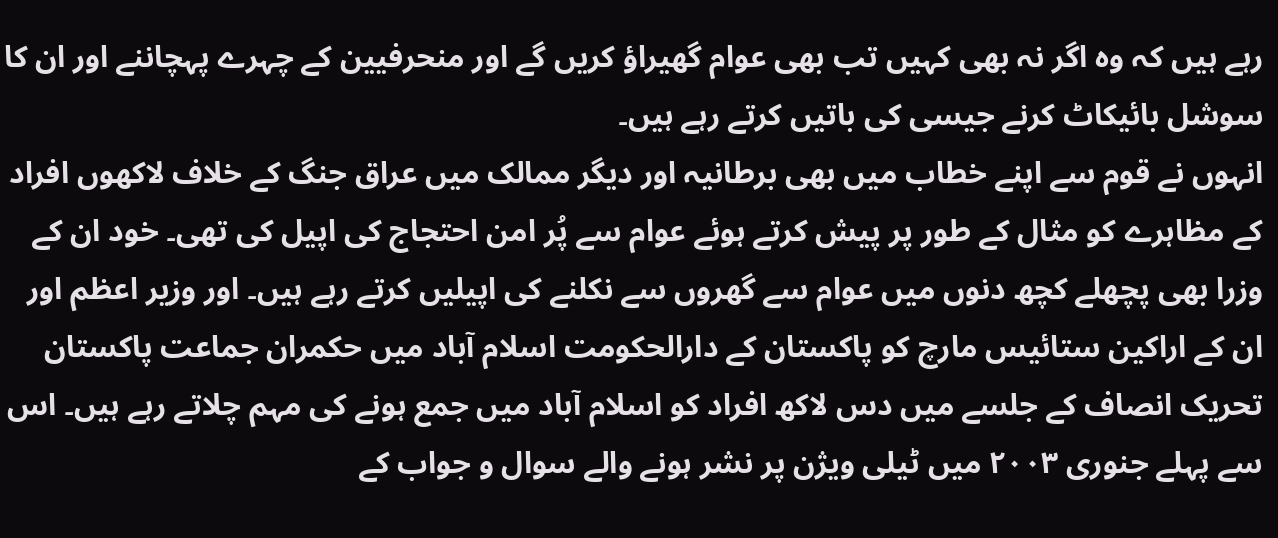رہے ہیں کہ وہ اگر نہ بھی کہیں تب بھی عوام گھیراؤ کریں گے اور منحرفیین کے چہرے پہچاننے اور ان کا سوشل بائیکاٹ کرنے جیسی کی باتیں کرتے رہے ہیں۔
انہوں نے قوم سے اپنے خطاب میں بھی برطانیہ اور دیگر ممالک میں عراق جنگ کے خلاف لاکھوں افراد کے مظاہرے کو مثال کے طور پر پیش کرتے ہوئے عوام سے پُر امن احتجاج کی اپیل کی تھی۔ خود ان کے وزرا بھی پچھلے کچھ دنوں میں عوام سے گھروں سے نکلنے کی اپیلیں کرتے رہے ہیں۔ اور وزیر اعظم اور ان کے اراکین ستائیس مارچ کو پاکستان کے دارالحکومت اسلام آباد میں حکمران جماعت پاکستان تحریک انصاف کے جلسے میں دس لاکھ افراد کو اسلام آباد میں جمع ہونے کی مہم چلاتے رہے ہیں۔ اس سے پہلے جنوری ۲۰۰۳ میں ٹیلی ویژن پر نشر ہونے والے سوال و جواب کے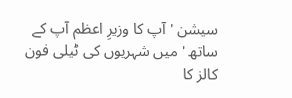سیشن 'آپ کا وزیرِ اعظم آپ کے ساتھ ' میں شہریوں کی ٹیلی فون کالز کا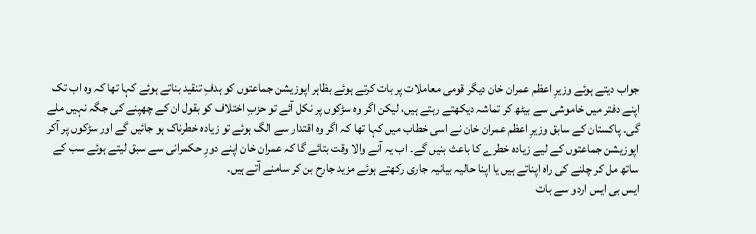جواب دیتے ہوئے وزیرِ اعظم عمران خان دیگر قومی معاملات پر بات کرتے ہوئے بظاہر اپوزیشن جماعتوں کو ہدفِ تنقید بناتے ہوئے کہا تھا کہ وہ اب تک اپنے دفتر میں خاموشی سے بیٹھ کر تماشہ دیکھتے رہتے ہیں، لیکن اگر وہ سڑکوں پر نکل آئے تو حزبِ اختلاف کو بقول ان کے چھپنے کی جگہ نہیں ملے گی۔ پاکستان کے سابق وزیرِ اعظم عمران خان نے اسی خطاب میں کہا تھا کہ اگر وہ اقتدار سے الگ ہوئے تو زیادہ خطرناک ہو جائیں گے اور سڑکوں پر آکر اپوزیشن جماعتوں کے لیے زیادہ خطرے کا باعث بنیں گے۔ اب یہ آنے والا وقت بتائے گا کہ عمران خان اپنے دورِ حکمرانی سے سبق لیتے ہوئے سب کے ساتھ مل کر چلنے کی راہ اپناتے ہیں یا اپنا حالیہ بیانیہ جاری رکھتے ہوئے مزید جارح بن کر سامنے آتے ہیں۔
ایس بی ایس اردو سے بات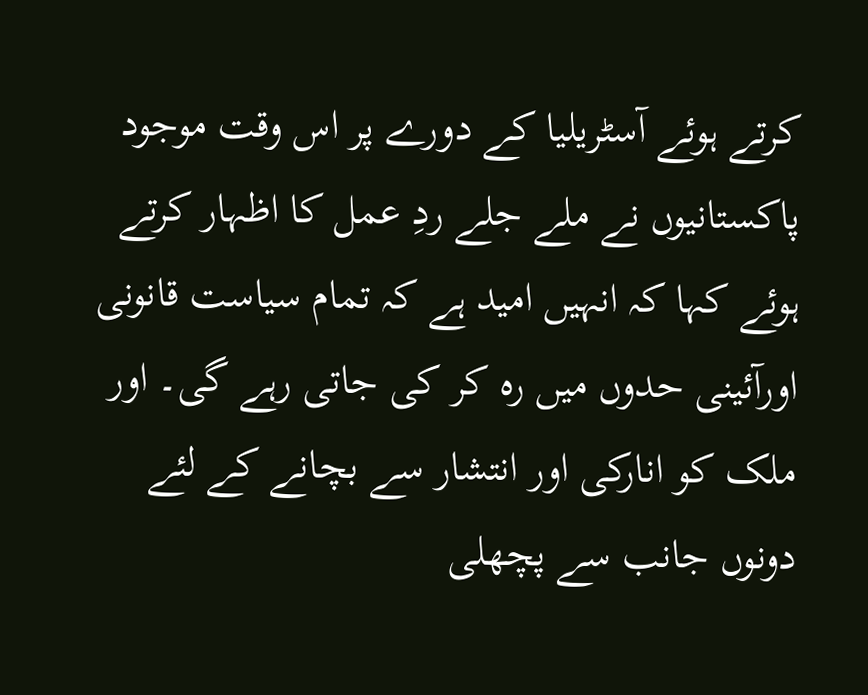کرتے ہوئے آسٹریلیا کے دورے پر اس وقت موجود پاکستانیوں نے ملے جلے ردِ عمل کا اظہار کرتے ہوئے کہا کہ انہیں امید ہے کہ تمام سیاست قانونی اورآئینی حدوں میں رہ کر کی جاتی رہے گی۔ اور ملک کو انارکی اور انتشار سے بچانے کے لئے دونوں جانب سے پچھلی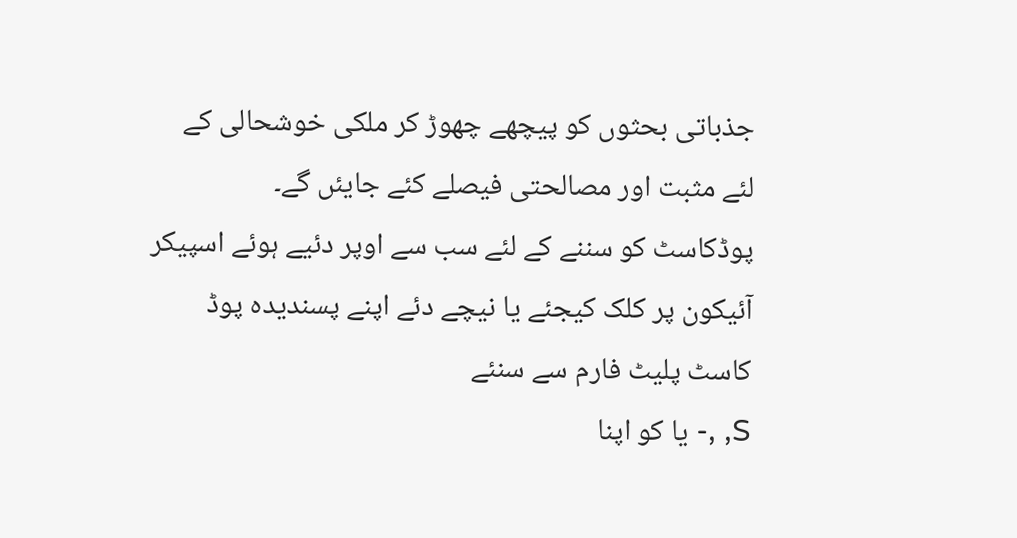جذباتی بحثوں کو پیچھے چھوڑ کر ملکی خوشحالی کے لئے مثبت اور مصالحتی فیصلے کئے جایئں گے۔
پوڈکاسٹ کو سننے کے لئے سب سے اوپر دئیے ہوئے اسپیکر آئیکون پر کلک کیجئے یا نیچے دئے اپنے پسندیدہ پوڈ کاسٹ پلیٹ فارم سے سنئے
S, ,- یا کو اپنا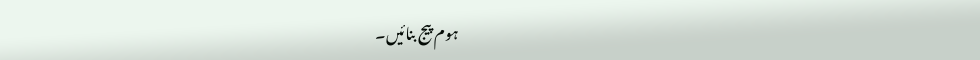ہوم پیج بنائیں۔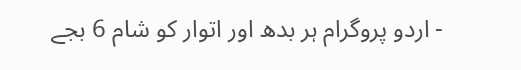- اردو پروگرام ہر بدھ اور اتوار کو شام 6 بجے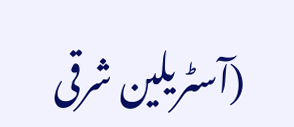(آسٹریلین شرقی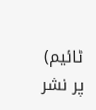ٹائیم) پر نشر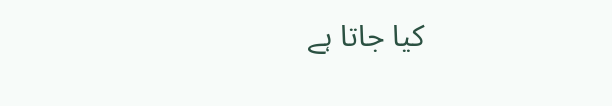کیا جاتا ہے